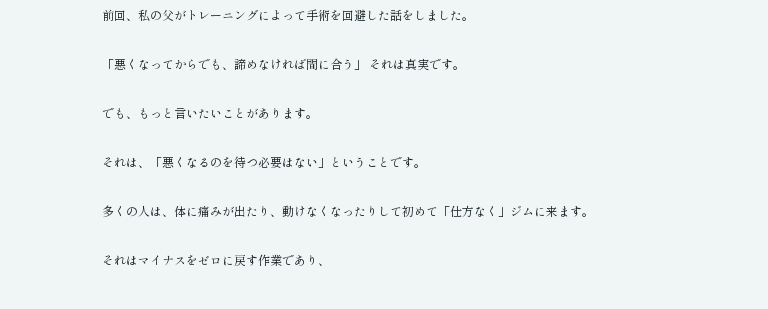前回、私の父がトレーニングによって手術を回避した話をしました。

「悪くなってからでも、諦めなければ間に合う」 それは真実です。

でも、もっと言いたいことがあります。

それは、「悪くなるのを待つ必要はない」ということです。

多くの人は、体に痛みが出たり、動けなくなったりして初めて「仕方なく」ジムに来ます。

それはマイナスをゼロに戻す作業であり、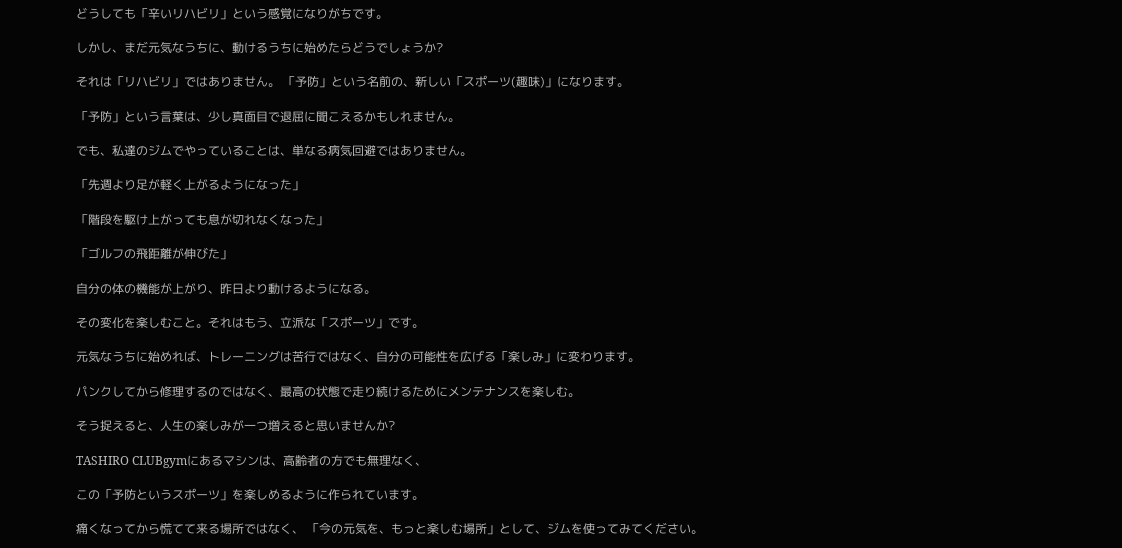どうしても「辛いリハビリ」という感覚になりがちです。

しかし、まだ元気なうちに、動けるうちに始めたらどうでしょうか?

それは「リハビリ」ではありません。 「予防」という名前の、新しい「スポーツ(趣味)」になります。

「予防」という言葉は、少し真面目で退屈に聞こえるかもしれません。

でも、私達のジムでやっていることは、単なる病気回避ではありません。

「先週より足が軽く上がるようになった」

「階段を駆け上がっても息が切れなくなった」

「ゴルフの飛距離が伸びた」

自分の体の機能が上がり、昨日より動けるようになる。

その変化を楽しむこと。それはもう、立派な「スポーツ」です。

元気なうちに始めれば、トレーニングは苦行ではなく、自分の可能性を広げる「楽しみ」に変わります。

パンクしてから修理するのではなく、最高の状態で走り続けるためにメンテナンスを楽しむ。

そう捉えると、人生の楽しみが一つ増えると思いませんか?

TASHIRO CLUBgymにあるマシンは、高齢者の方でも無理なく、

この「予防というスポーツ」を楽しめるように作られています。

痛くなってから慌てて来る場所ではなく、 「今の元気を、もっと楽しむ場所」として、ジムを使ってみてください。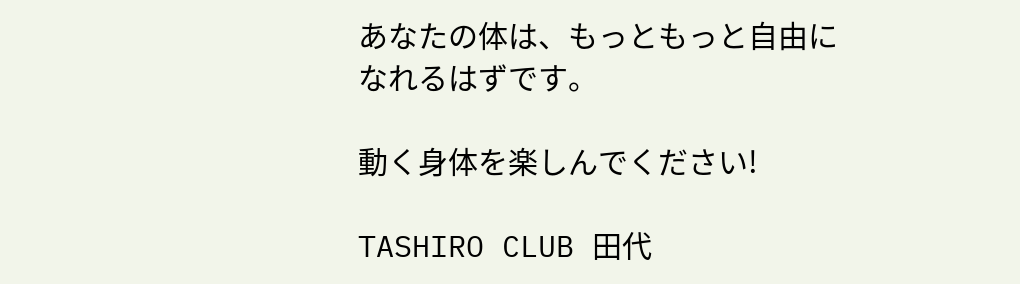あなたの体は、もっともっと自由になれるはずです。

動く身体を楽しんでください!

TASHIRO CLUB 田代